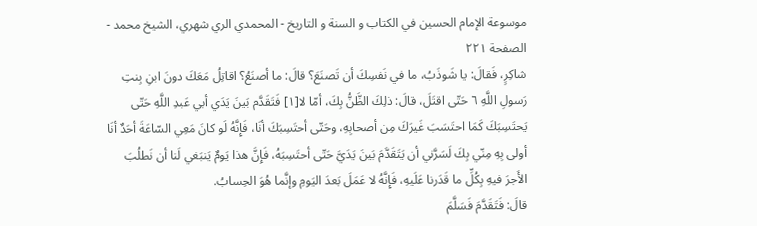موسوعة الإمام الحسين في الكتاب و السنة و التاريخ - المحمدي الري شهري، الشيخ محمد - الصفحة ٢٢١
شاكِرٍ، فَقالَ: يا شَوذَبُ، ما في نَفسِكَ أن تَصنَعَ؟ قالَ: ما أصنَعُ؟ اقاتِلُ مَعَكَ دونَ ابنِ بِنتِ رَسولِ اللَّهِ ٦ حَتّى اقتَلَ، قالَ: ذلِكَ الظَّنُّ بِكَ، أمّا لا[١] فَتَقَدَّم بَينَ يَدَي أبي عَبدِ اللَّهِ حَتّى يَحتَسِبَكَ كَمَا احتَسَبَ غَيرَكَ مِن أصحابِهِ، وحَتّى أحتَسِبَكَ أنَا، فَإِنَّهُ لَو كانَ مَعِي السّاعَةَ أحَدٌ أنَا أولى بِهِ مِنّي بِكَ لَسَرَّني أن يَتَقَدَّمَ بَينَ يَدَيَّ حَتّى أحتَسِبَهُ، فَإِنَّ هذا يَومٌ يَنبَغي لَنا أن نَطلُبَ الأَجرَ فيهِ بِكُلِّ ما قَدَرنا عَلَيهِ، فَإِنَّهُ لا عَمَلَ بَعدَ اليَومِ وإنَّما هُوَ الحِسابُ.
قالَ: فَتَقَدَّمَ فَسَلَّمَ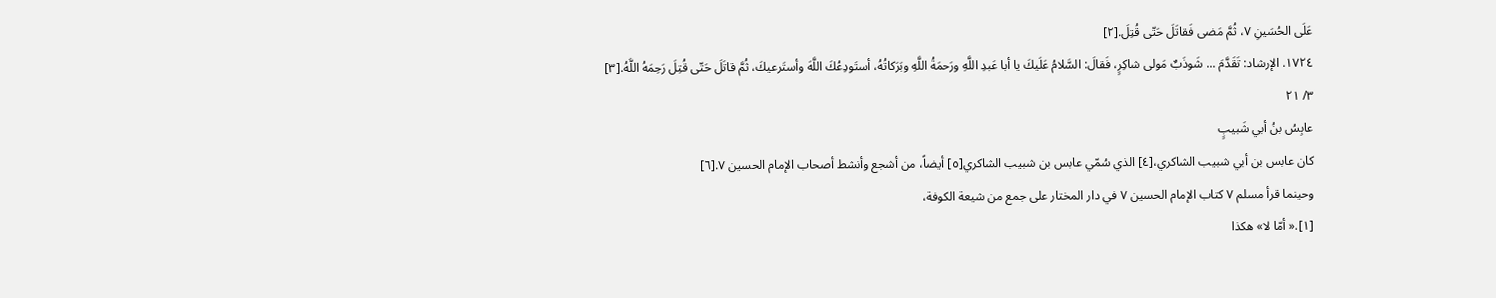عَلَى الحُسَينِ ٧، ثُمَّ مَضى فَقاتَلَ حَتّى قُتِلَ.[٢]
١٧٢٤. الإرشاد: تَقَدَّمَ ... شَوذَبٌ مَولى شاكِرٍ، فَقالَ: السَّلامُ عَلَيكَ يا أبا عَبدِ اللَّهِ ورَحمَةُ اللَّهِ وبَرَكاتُهُ، أستَودِعُكَ اللَّهَ وأستَرعيكَ، ثُمَّ قاتَلَ حَتّى قُتِلَ رَحِمَهُ اللَّهُ.[٣]
٣/ ٢١
عابِسُ بنُ أبي شَبيبٍ
كان عابس بن أبي شبيب الشاكري،[٤] الذي سُمّي عابس بن شبيب الشاكري[٥] أيضاً، من أشجع وأنشط أصحاب الإمام الحسين ٧.[٦]
وحينما قرأ مسلم ٧ كتاب الإمام الحسين ٧ في دار المختار على جمع من شيعة الكوفة،
[١].« أمّا لا» هكذا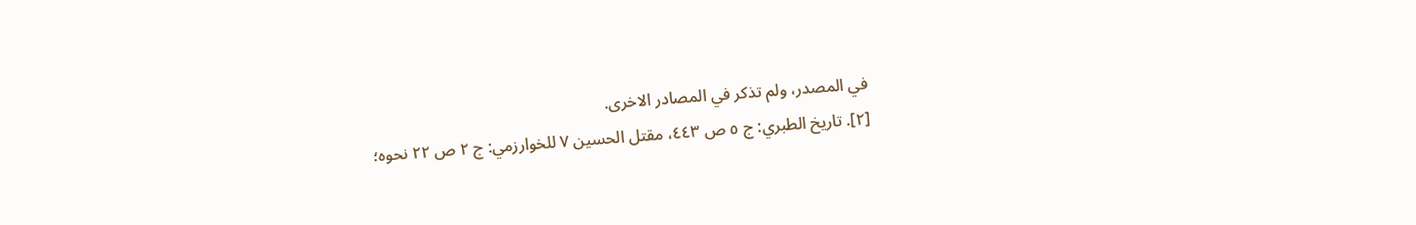في المصدر، ولم تذكر في المصادر الاخرى.
[٢]. تاريخ الطبري: ج ٥ ص ٤٤٣، مقتل الحسين ٧ للخوارزمي: ج ٢ ص ٢٢ نحوه؛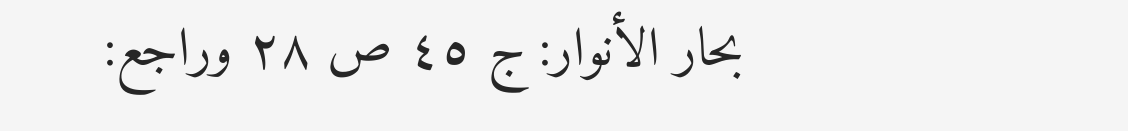بحار الأنوار: ج ٤٥ ص ٢٨ وراجع: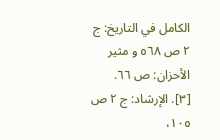الكامل في التاريخ: ج ٢ ص ٥٦٨ و مثير الأحزان: ص ٦٦.
[٣]. الإرشاد: ج ٢ ص ١٠٥،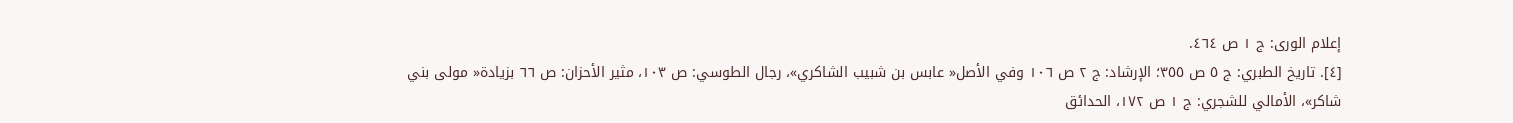إعلام الورى: ج ١ ص ٤٦٤.
[٤]. تاريخ الطبري: ج ٥ ص ٣٥٥؛ الإرشاد: ج ٢ ص ١٠٦ وفي الأصل« عابس بن شبيب الشاكري»، رجال الطوسي: ص ١٠٣، مثير الأحزان: ص ٦٦ بزيادة« مولى بني شاكر»، الأمالي للشجري: ج ١ ص ١٧٢، الحدائق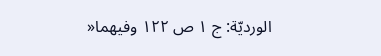الورديّة: ج ١ ص ١٢٢ وفيهما«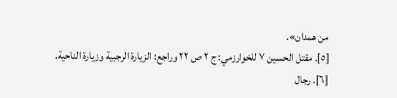من همدان».
[٥]. مقتل الحسين ٧ للخوارزمي: ج ٢ ص ٢٢ وراجع: الزيارة الرجبية وزيارة الناحية.
[٦]. رجال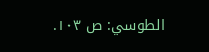الطوسي: ص ١٠٣.